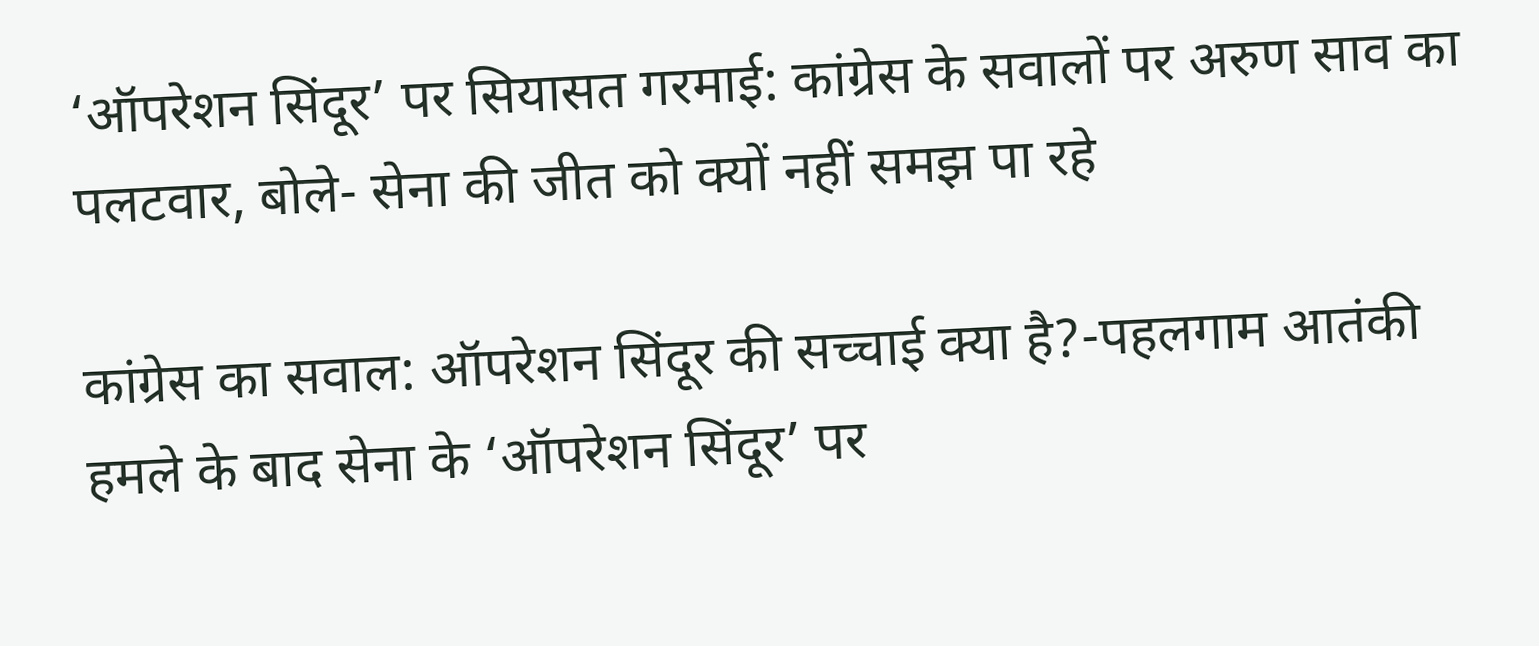‘ऑपरेशन सिंदूर’ पर सियासत गरमाई: कांग्रेस के सवालों पर अरुण साव का पलटवार, बोले- सेना की जीत को क्यों नहीं समझ पा रहे

कांग्रेस का सवाल: ऑपरेशन सिंदूर की सच्चाई क्या है?-पहलगाम आतंकी हमले के बाद सेना के ‘ऑपरेशन सिंदूर’ पर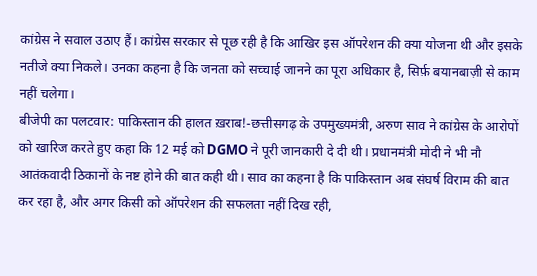कांग्रेस ने सवाल उठाए हैं। कांग्रेस सरकार से पूछ रही है कि आखिर इस ऑपरेशन की क्या योजना थी और इसके नतीजे क्या निकले। उनका कहना है कि जनता को सच्चाई जानने का पूरा अधिकार है, सिर्फ़ बयानबाज़ी से काम नहीं चलेगा।
बीजेपी का पलटवार: पाकिस्तान की हालत ख़राब!-छत्तीसगढ़ के उपमुख्यमंत्री, अरुण साव ने कांग्रेस के आरोपों को खारिज करते हुए कहा कि 12 मई को DGMO ने पूरी जानकारी दे दी थी। प्रधानमंत्री मोदी ने भी नौ आतंकवादी ठिकानों के नष्ट होने की बात कही थी। साव का कहना है कि पाकिस्तान अब संघर्ष विराम की बात कर रहा है, और अगर किसी को ऑपरेशन की सफलता नहीं दिख रही,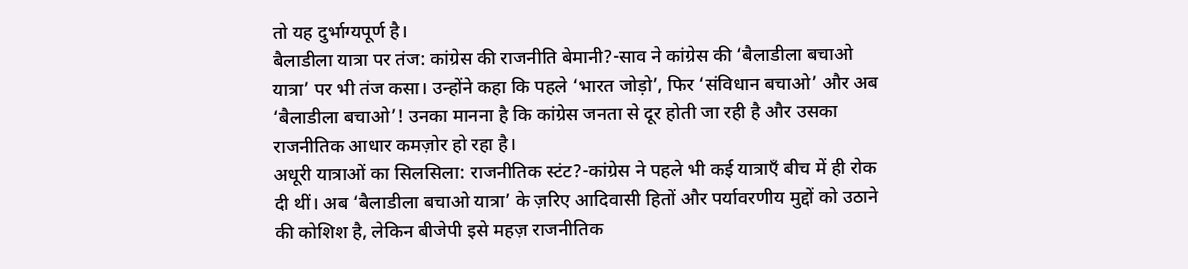तो यह दुर्भाग्यपूर्ण है।
बैलाडीला यात्रा पर तंज: कांग्रेस की राजनीति बेमानी?-साव ने कांग्रेस की ‘बैलाडीला बचाओ यात्रा’ पर भी तंज कसा। उन्होंने कहा कि पहले ‘भारत जोड़ो’, फिर ‘संविधान बचाओ’ और अब ‘बैलाडीला बचाओ’! उनका मानना है कि कांग्रेस जनता से दूर होती जा रही है और उसका राजनीतिक आधार कमज़ोर हो रहा है।
अधूरी यात्राओं का सिलसिला: राजनीतिक स्टंट?-कांग्रेस ने पहले भी कई यात्राएँ बीच में ही रोक दी थीं। अब ‘बैलाडीला बचाओ यात्रा’ के ज़रिए आदिवासी हितों और पर्यावरणीय मुद्दों को उठाने की कोशिश है, लेकिन बीजेपी इसे महज़ राजनीतिक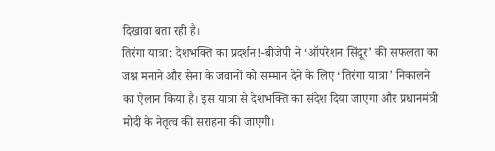दिखावा बता रही है।
तिरंगा यात्रा: देशभक्ति का प्रदर्शन!-बीजेपी ने ‘ऑपरेशन सिंदूर’ की सफलता का जश्न मनाने और सेना के जवानों को सम्मान देने के लिए ‘तिरंगा यात्रा’ निकालने का ऐलान किया है। इस यात्रा से देशभक्ति का संदेश दिया जाएगा और प्रधानमंत्री मोदी के नेतृत्व की सराहना की जाएगी।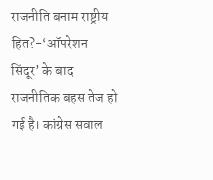राजनीति बनाम राष्ट्रीय हित?-‘ऑपरेशन सिंदूर’ के बाद राजनीतिक बहस तेज हो गई है। कांग्रेस सवाल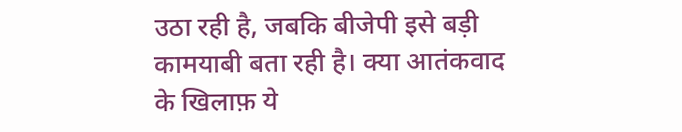उठा रही है, जबकि बीजेपी इसे बड़ी कामयाबी बता रही है। क्या आतंकवाद के खिलाफ़ ये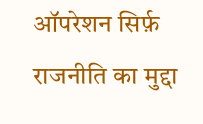ऑपरेशन सिर्फ़ राजनीति का मुद्दा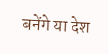बनेंगे या देश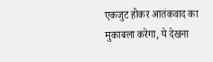एकजुट होकर आतंकवाद का मुकाबला करेगा, ये देखना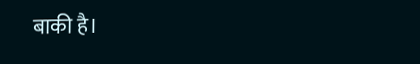बाकी है।